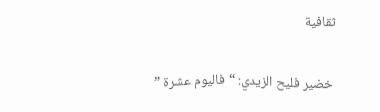ثقافية

 خضير فليح الزيدي: “فاليوم عشرة ”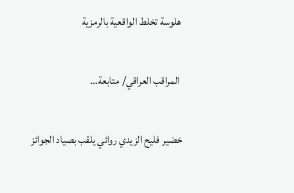هلوسة تخلط الواقعية بالرمزية

 المراقب العراقي/ متابعة…

خضير فليح الزيدي روائي يلقب بصياد الجوائز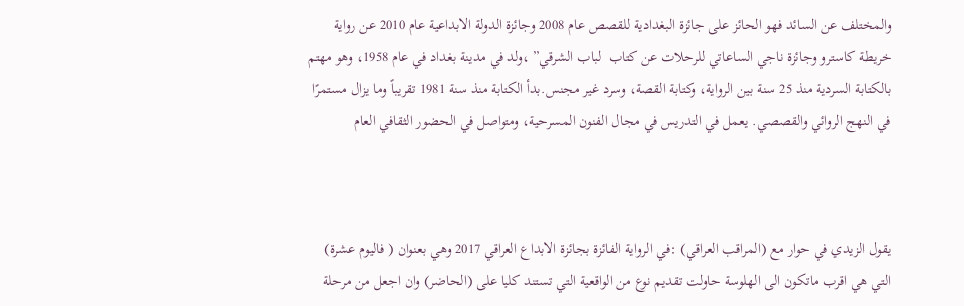والمختلف عن السائد فهو الحائز على جائزة البغدادية للقصص عام 2008 وجائزة الدولة الابداعية عام 2010 عن رواية خريطة كاسترو وجائزة ناجي الساعاتي للرحلات عن كتاب  لباب الشرقي” ،ولد في مدينة بغداد في عام 1958، وهو مهتم بالكتابة السردية منذ 25 سنة بين الرواية، وكتابة القصة، وسرد غير مجنس.بدأ الكتابة منذ سنة 1981 تقريباً وما يزال مستمرًا في النهج الروائي والقصصي. يعمل في التدريس في مجال الفنون المسرحية، ومتواصل في الحضور الثقافي العام



يقول الزيدي في حوار مع (المراقب العراقي) :في الرواية الفائزة بجائزة الابداع العراقي 2017 وهي بعنوان ( فاليوم عشرة) التي هي اقرب ماتكون الى الهلوسة حاولت تقديم نوع من الواقعية التي تستند كليا على (الحاضر) وان اجعل من مرحلة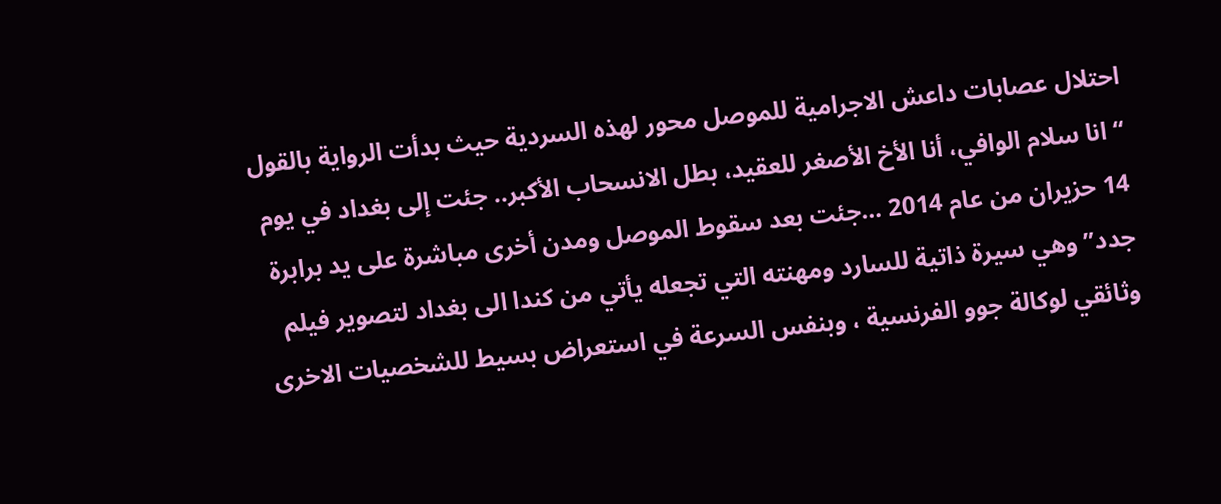احتلال عصابات داعش الاجرامية للموصل محور لهذه السردية حيث بدأت الرواية بالقول “انا سلام الوافي، أنا الأخ الأصغر للعقيد، بطل الانسحاب الأكبر.. جئت إلى بغداد في يوم 14 حزيران من عام 2014 …جئت بعد سقوط الموصل ومدن أخرى مباشرة على يد برابرة جدد” وهي سيرة ذاتية للسارد ومهنته التي تجعله يأتي من كندا الى بغداد لتصوير فيلم وثائقي لوكالة جوو الفرنسية ، وبنفس السرعة في استعراض بسيط للشخصيات الاخرى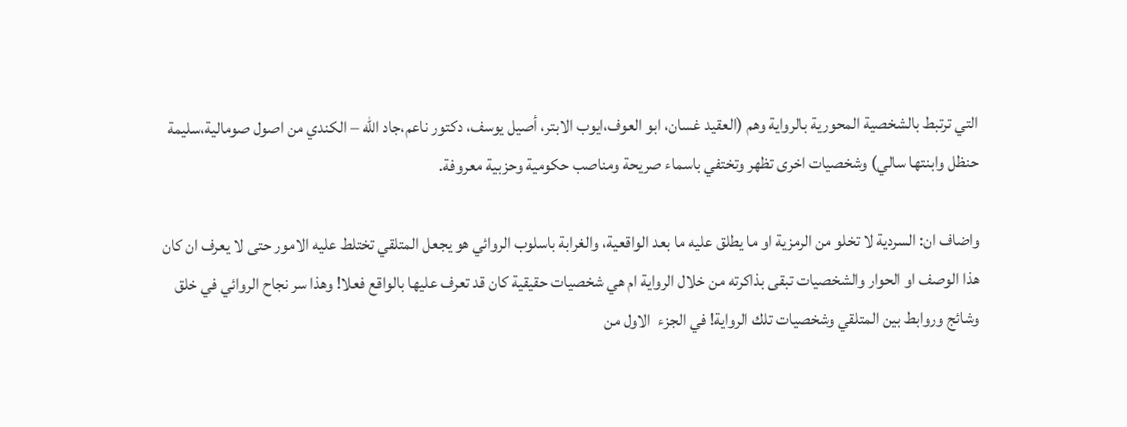التي ترتبط بالشخصية المحورية بالرواية وهم (العقيد غسان، ابو العوف،ايوب الابتر، أصيل يوسف، دكتور ناعم،جاد الله – الكندي من اصول صومالية،سليمة حنظل وابنتها سالي) وشخصيات اخرى تظهر وتختفي باسماء صريحة ومناصب حكومية وحزبية معروفة.

واضاف ان: السردية لا تخلو من الرمزية او ما يطلق عليه ما بعد الواقعية، والغرابة باسلوب الروائي هو يجعل المتلقي تختلط عليه الامور حتى لا يعرف ان كان هذا الوصف او الحوار والشخصيات تبقى بذاكرته من خلال الرواية ام هي شخصيات حقيقية كان قد تعرف عليها بالواقع فعلا! وهذا سر نجاح الروائي في خلق وشائج وروابط بين المتلقي وشخصيات تلك الرواية! في الجزء  الاول من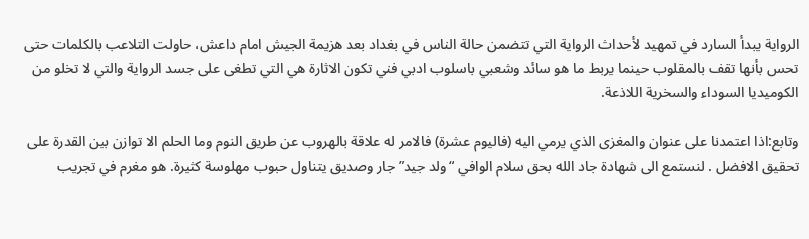الرواية يبدأ السارد في تمهيد لأحداث الرواية التي تتضمن حالة الناس في بغداد بعد هزيمة الجيش امام داعش، حاولت التلاعب بالكلمات حتى تحس بأنها تقف بالمقلوب حينما يربط ما هو سائد وشعبي باسلوب ادبي فني تكون الاثارة هي التي تطغى على جسد الرواية والتي لا تخلو من الكوميديا السوداء والسخرية اللاذعة.

وتابع:اذا اعتمدنا على عنوان والمغزى الذي يرمي اليه (فاليوم عشرة) فالامر له علاقة بالهروب عن طريق النوم وما الحلم الا توازن بين القدرة على تحقيق الافضل . لنستمع الى شهادة جاد الله بحق سلام الوافي “ولد جيد” جار وصديق يتناول حبوب مهلوسة كثيرة. هو مغرم في تجريب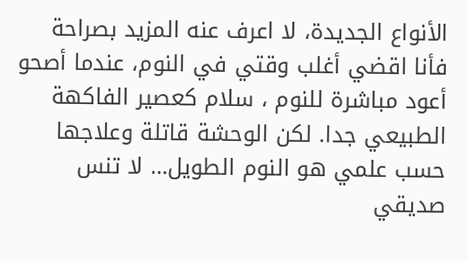الأنواع الجديدة، لا اعرف عنه المزيد بصراحة فأنا اقضي أغلب وقتي في النوم، عندما أصحو أعود مباشرة للنوم ، سلام كعصير الفاكهة الطبيعي جدا. لكن الوحشة قاتلة وعلاجها حسب علمي هو النوم الطويل… لا تنس صديقي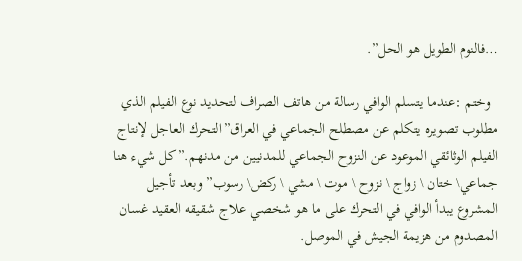…فالنوم الطويل هو الحل”.

  وختم :عندما يتسلم الوافي رسالة من هاتف الصراف لتحديد نوع الفيلم الذي مطلوب تصويره يتكلم عن مصطلح الجماعي في العراق”التحرك العاجل لإنتاج الفيلم الوثائقي الموعود عن النزوح الجماعي للمدنيين من مدنهم.”كل شيء هنا جماعي\ ختان \ زواج \ نزوح \ موت \ مشي \ ركض\ رسوب” وبعد تأجيل المشروع يبدأ الوافي في التحرك على ما هو شخصي علاج شقيقه العقيد غسان المصدوم من هزيمة الجيش في الموصل.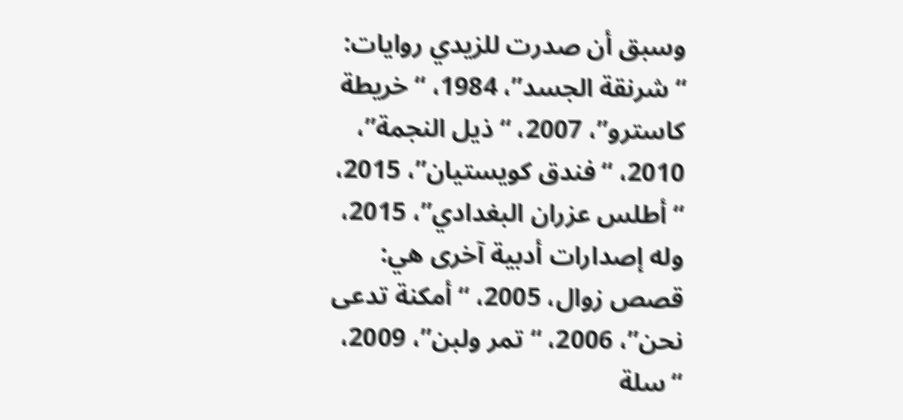وسبق أن صدرت للزيدي روايات: “شرنقة الجسد”، 1984، “خريطة كاسترو”، 2007، “ذيل النجمة”، 2010، “فندق كويستيان”، 2015، “أطلس عزران البغدادي”، 2015، وله إصدارات أدبية آخرى هي: قصص زوال، 2005، “أمكنة تدعى نحن”، 2006، “تمر ولبن”، 2009، “سلة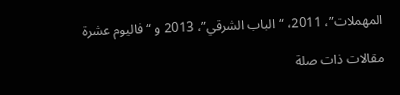المهملات”، 2011، “الباب الشرقي”، 2013 و “فاليوم عشرة

مقالات ذات صلة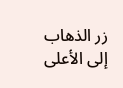زر الذهاب إلى الأعلى